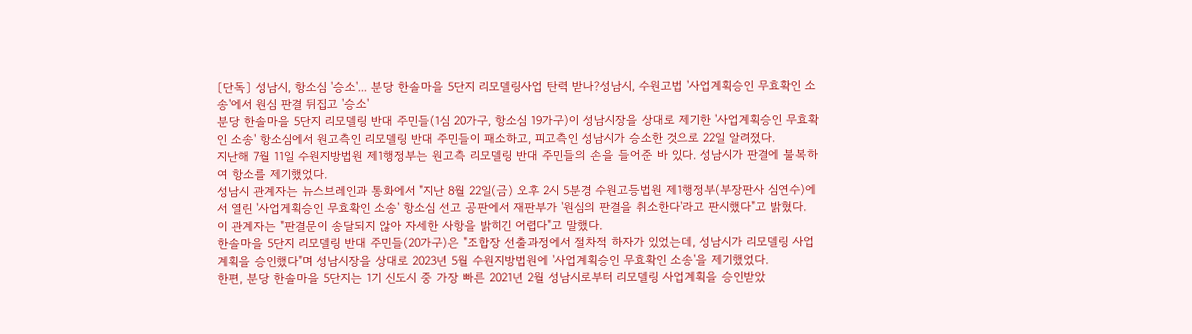〔단독〕 성남시, 항소심 '승소'... 분당 한솔마을 5단지 리모델링사업 탄력 받나?성남시, 수원고법 '사업계획승인 무효확인 소송'에서 원심 판결 뒤집고 '승소'
분당 한솔마을 5단지 리모델링 반대 주민들(1심 20가구, 항소심 19가구)이 성남시장을 상대로 제기한 '사업계획승인 무효확인 소송' 항소심에서 원고측인 리모델링 반대 주민들이 패소하고, 피고측인 성남시가 승소한 것으로 22일 알려졌다.
지난해 7월 11일 수원지방법원 제1행정부는 원고측 리모델링 반대 주민들의 손을 들어준 바 있다. 성남시가 판결에 불복하여 항소를 제기했었다.
성남시 관계자는 뉴스브레인과 통화에서 "지난 8월 22일(금) 오후 2시 5분경 수원고등법원 제1행정부(부장판사 심연수)에서 열린 '사업게획승인 무효확인 소송' 항소심 선고 공판에서 재판부가 '원심의 판결을 취소한다'라고 판시했다"고 밝혔다.
이 관계자는 "판결문이 송달되지 않아 자세한 사항을 밝히긴 어렵다"고 말했다.
한솔마을 5단지 리모델링 반대 주민들(20가구)은 "조합장 선출과정에서 절차적 하자가 있었는데, 성남시가 리모델링 사업계획을 승인했다"며 성남시장을 상대로 2023년 5월 수원지방법원에 '사업계획승인 무효확인 소송'을 제기했었다.
한편, 분당 한솔마을 5단지는 1기 신도시 중 가장 빠른 2021년 2월 성남시로부터 리모델링 사업계획을 승인받았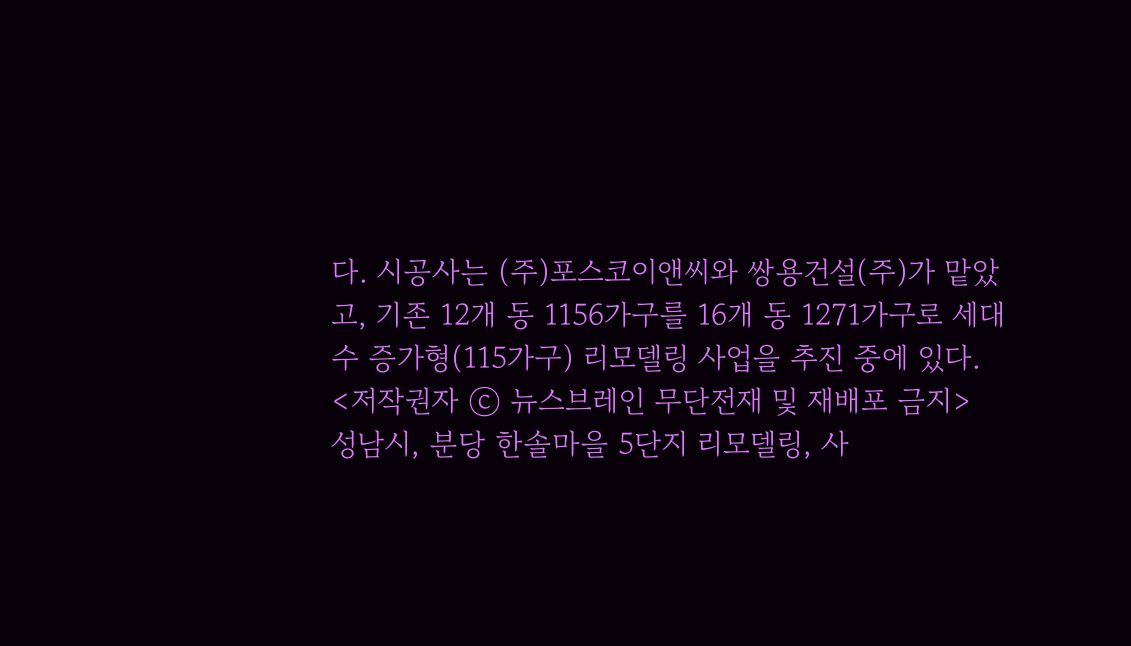다. 시공사는 (주)포스코이앤씨와 쌍용건설(주)가 맡았고, 기존 12개 동 1156가구를 16개 동 1271가구로 세대수 증가형(115가구) 리모델링 사업을 추진 중에 있다.
<저작권자 ⓒ 뉴스브레인 무단전재 및 재배포 금지>
성남시, 분당 한솔마을 5단지 리모델링, 사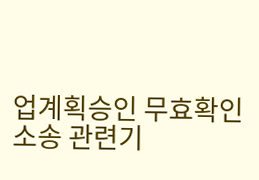업계획승인 무효확인 소송 관련기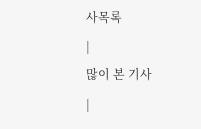사목록
|
많이 본 기사
|